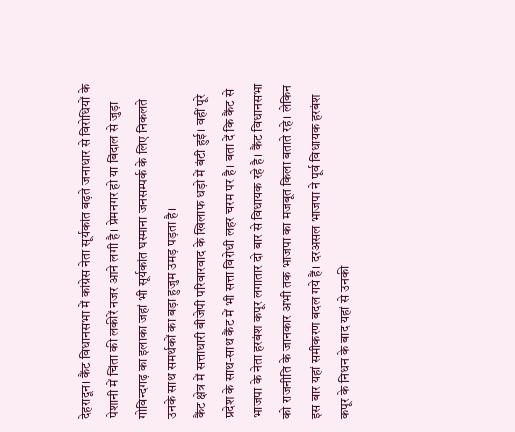देहरादून। कैंट विधानसभा में कांग्रेस नेता सूर्यकांत बढ़ते जनाधार से विरोधियों के पेशानी में चिंता की लकीरें नजर आने लगी है। प्रेमनगर हो या बिंदाल से जुड़ा गोविन्दगढ़ का इलाका जहां भी सूर्यकांत घस्माना जनसम्पर्क के लिए निकलते उनके साथ समर्थकों का बड़ा हुजुम उमड़ पड़ता है।
कैंट क्षेत्र में सत्ताधारी बीजेपी परिवारवाद के खिलाफ धड़ो में बंटी हुई। वहीं पूरे प्रदेश के साथ-साथ कैंट में भी सत्ता विरोधी लहर चरम पर है। बता दें कि कैंट से भाजपा के नेता हरबंश कपूर लगातार दो बार से विधायक रहे है। कैंट विधानसभा को राजनीति के जानकार अभी तक भाजपा का मजबूत किला बताते रहे। लेकिन इस बार यहां समीकरण बदल गये हैं। दरअसल भाजपा ने पूर्व विधायक हरबंश कपूर के निधन के बाद यहां से उनकी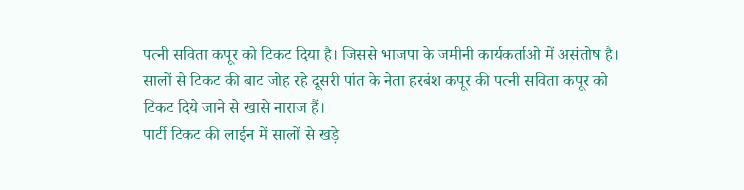पत्नी सविता कपूर को टिकट दिया है। जिससे भाजपा के जमीनी कार्यकर्ताओ में असंतोष है। सालों से टिकट की बाट जोह रहे दूसरी पांत के नेता हरबंश कपूर की पत्नी सविता कपूर को टिकट दिये जाने से खासे नाराज हैं।
पार्टी टिकट की लाईन में सालों से खड़े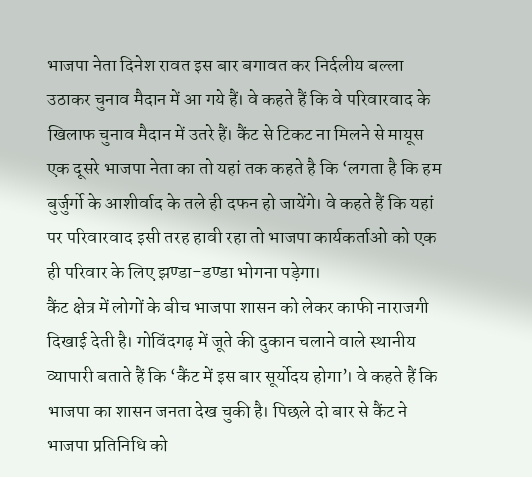भाजपा नेता दिनेश रावत इस बार बगावत कर निर्दलीय बल्ला उठाकर चुनाव मैदान में आ गये हैं। वे कहते हैं कि वे परिवारवाद के खिलाफ चुनाव मैदान में उतरे हैं। कैंट से टिकट ना मिलने से मायूस एक दूसरे भाजपा नेता का तो यहां तक कहते है कि ‘लगता है कि हम बुर्जुर्गो के आशीर्वाद के तले ही दफन हो जायेंगे। वे कहते हैं कि यहां पर परिवारवाद इसी तरह हावी रहा तो भाजपा कार्यकर्ताओ को एक ही परिवार के लिए झण्डा-डण्डा भोगना पड़ेगा।
कैंट क्षेत्र में लोगों के बीच भाजपा शासन को लेकर काफी नाराजगी दिखाई देती है। गोविंदगढ़ में जूते की दुकान चलाने वाले स्थानीय व्यापारी बताते हैं कि ‘कैंट में इस बार सूर्योदय होगा’। वे कहते हैं कि भाजपा का शासन जनता देख चुकी है। पिछले दो बार से कैंट ने भाजपा प्रतिनिधि को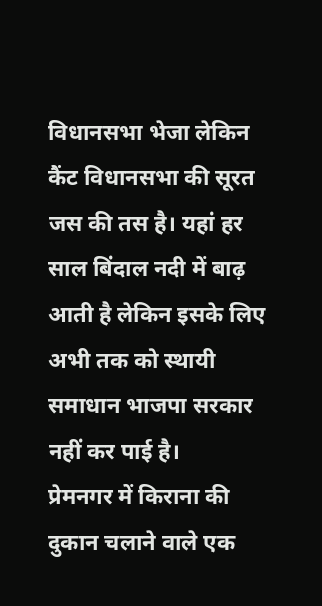विधानसभा भेजा लेकिन कैंट विधानसभा की सूरत जस की तस है। यहां हर साल बिंदाल नदी में बाढ़ आती है लेकिन इसके लिए अभी तक को स्थायी समाधान भाजपा सरकार नहीं कर पाई है।
प्रेमनगर में किराना की दुकान चलाने वाले एक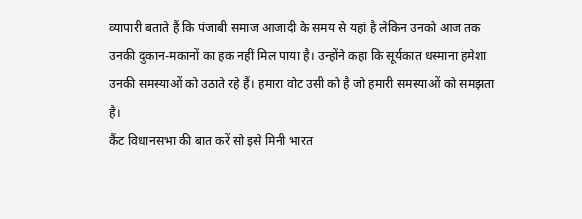व्यापारी बताते हैं कि पंजाबी समाज आजादी के समय से यहां है लेकिन उनको आज तक उनकी दुकान-मकानों का हक नहीं मिल पाया है। उन्होंने कहा कि सूर्यकात धस्माना हमेशा उनकी समस्याओं को उठाते रहे हैं। हमारा वोट उसी को है जो हमारी समस्याओं को समझता है।
कैंट विधानसभा की बात करें सो इसे मिनी भारत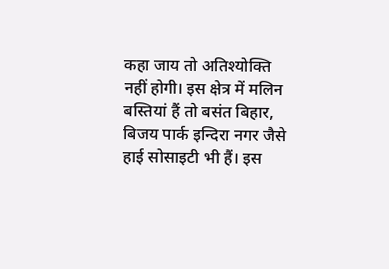कहा जाय तो अतिश्योक्ति नहीं होगी। इस क्षेत्र में मलिन बस्तियां हैं तो बसंत बिहार, बिजय पार्क इन्दिरा नगर जैसे हाई सोसाइटी भी हैं। इस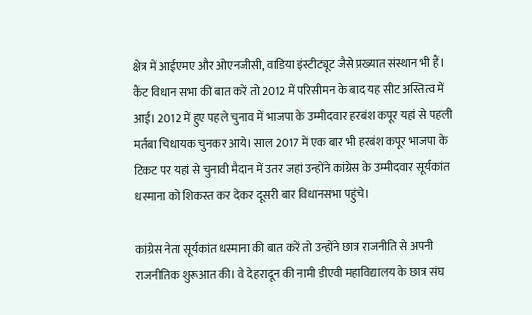क्षेत्र में आईएमए और ओएनजीसी, वाडिया इंस्टीट्यूट जैसे प्रख्यात संस्थान भी हैं।
कैंट विधान सभा की बात करें तो 2012 में परिसीमन के बाद यह सीट अस्तित्व में आई। 2012 में हुए पहले चुनाव में भाजपा के उम्मीदवार हरबंश कपूर यहां से पहली मर्तबा चिधायक चुनकर आये। साल 2017 में एक बार भी हरबंश कपूर भाजपा के टिकट पर यहां से चुनावी मैदान में उतर जहां उन्होंने कांग्रेस के उम्मीदवार सूर्यकांत धस्माना को शिकस्त कर देकर दूसरी बार विधानसभा पहुंचे।

कांग्रेस नेता सूर्यकांत धस्माना की बात करें तो उन्होंने छात्र राजनीति से अपनी राजनीतिक शुरूआत की। वे देहरादून की नामी डीएवी महाविद्यालय के छात्र संघ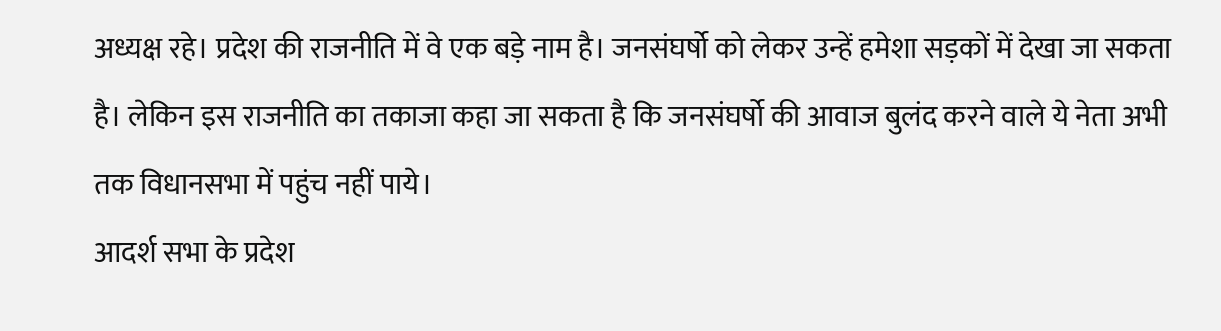अध्यक्ष रहे। प्रदेश की राजनीति में वे एक बड़े नाम है। जनसंघर्षो को लेकर उन्हें हमेशा सड़कों में देखा जा सकता है। लेकिन इस राजनीति का तकाजा कहा जा सकता है कि जनसंघर्षो की आवाज बुलंद करने वाले ये नेता अभी तक विधानसभा में पहुंच नहीं पाये।
आदर्श सभा के प्रदेश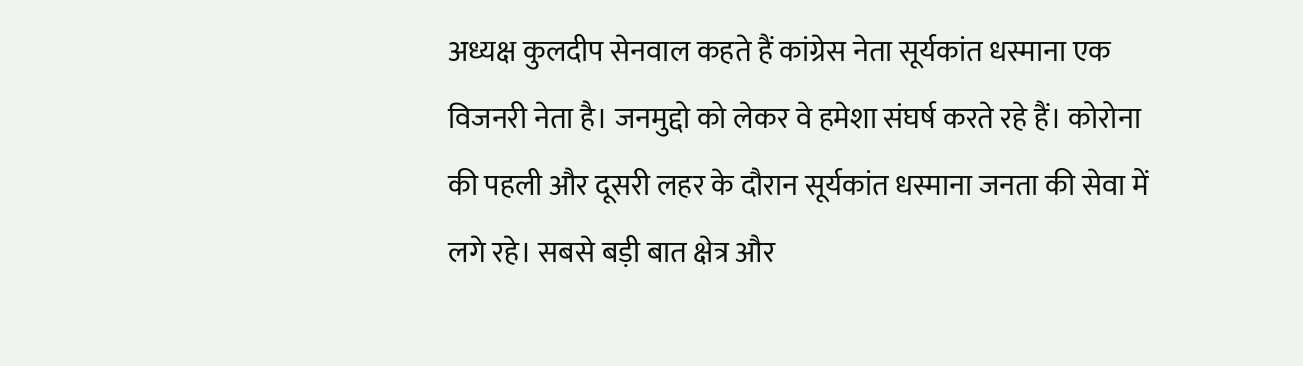अध्यक्ष कुलदीप सेनवाल कहते हैं कांग्रेस नेता सूर्यकांत धस्माना एक विजनरी नेता है। जनमुद्दो को लेकर वे हमेशा संघर्ष करते रहे हैं। कोरोना की पहली और दूसरी लहर के दौरान सूर्यकांत धस्माना जनता की सेवा में लगे रहे। सबसे बड़ी बात क्षेत्र और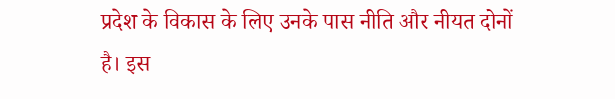प्रदेश के विकास के लिए उनके पास नीति और नीयत दोनों है। इस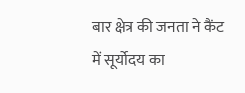बार क्षेत्र की जनता ने कैंट में सूर्योदय का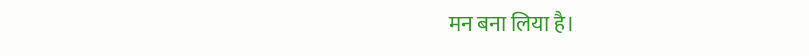मन बना लिया है।